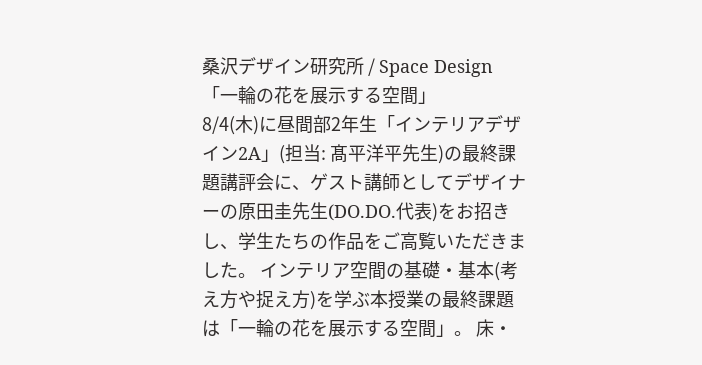桑沢デザイン研究所 / Space Design
「一輪の花を展示する空間」
8/4(木)に昼間部2年生「インテリアデザイン2A」(担当: 髙平洋平先生)の最終課題講評会に、ゲスト講師としてデザイナーの原田圭先生(DO.DO.代表)をお招きし、学生たちの作品をご高覧いただきました。 インテリア空間の基礎・基本(考え方や捉え方)を学ぶ本授業の最終課題は「一輪の花を展示する空間」。 床・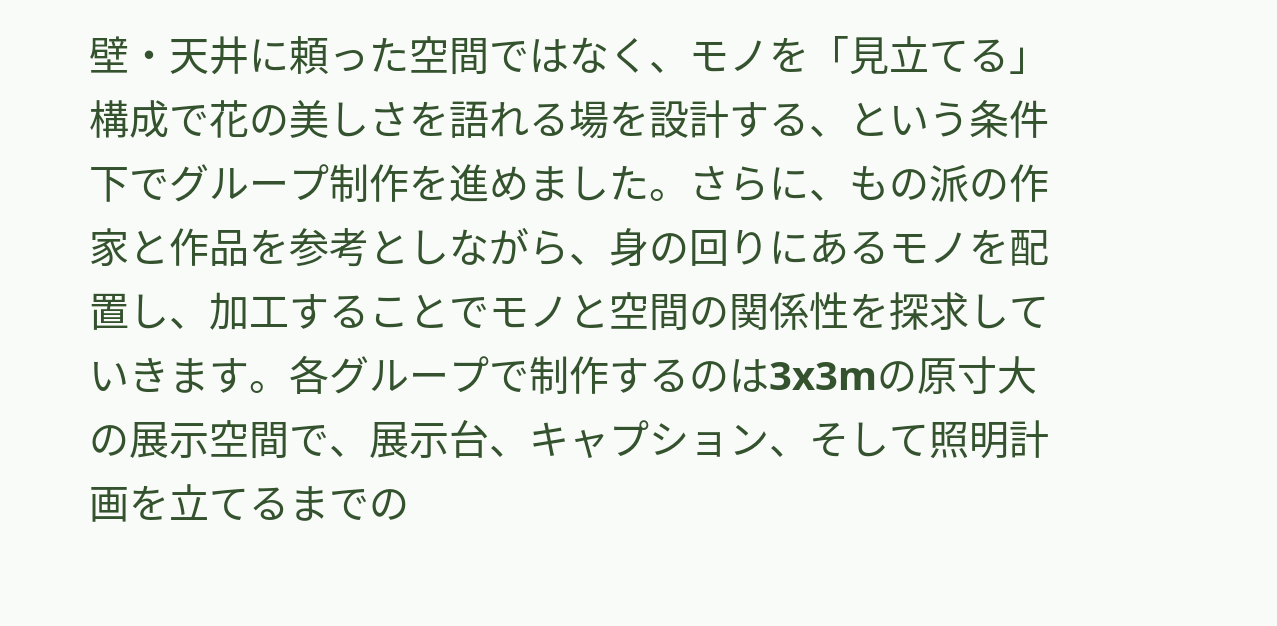壁・天井に頼った空間ではなく、モノを「見立てる」構成で花の美しさを語れる場を設計する、という条件下でグループ制作を進めました。さらに、もの派の作家と作品を参考としながら、身の回りにあるモノを配置し、加工することでモノと空間の関係性を探求していきます。各グループで制作するのは3x3mの原寸大の展示空間で、展示台、キャプション、そして照明計画を立てるまでの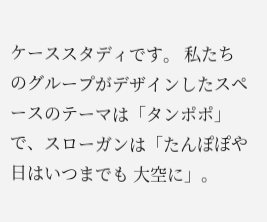ケーススタディです。 私たちのグループがデザインしたスペースのテーマは「タンポポ」で、スローガンは「たんぽぽや 日はいつまでも 大空に」。